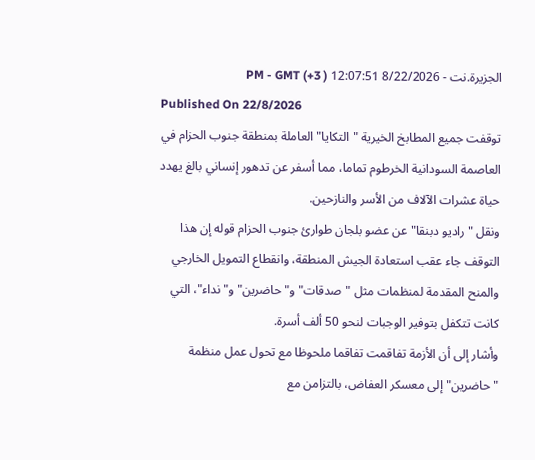الجزيرة.نت - 8/22/2026 12:07:51 PM - GMT (+3 )
Published On 22/8/2026
توقفت جميع المطابخ الخيرية "التكايا" العاملة بمنطقة جنوب الحزام في العاصمة السودانية الخرطوم تماما، مما أسفر عن تدهور إنساني بالغ يهدد حياة عشرات الآلاف من الأسر والنازحين.
ونقل "راديو دبنقا" عن عضو بلجان طوارئ جنوب الحزام قوله إن هذا التوقف جاء عقب استعادة الجيش المنطقة، وانقطاع التمويل الخارجي والمنح المقدمة لمنظمات مثل "صدقات" و"حاضرين" و"نداء"، التي كانت تتكفل بتوفير الوجبات لنحو 50 ألف أسرة.
وأشار إلى أن الأزمة تفاقمت تفاقما ملحوظا مع تحول عمل منظمة "حاضرين" إلى معسكر العفاض، بالتزامن مع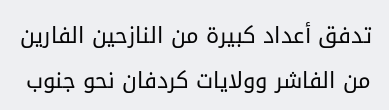تدفق أعداد كبيرة من النازحين الفارين من الفاشر وولايات كردفان نحو جنوب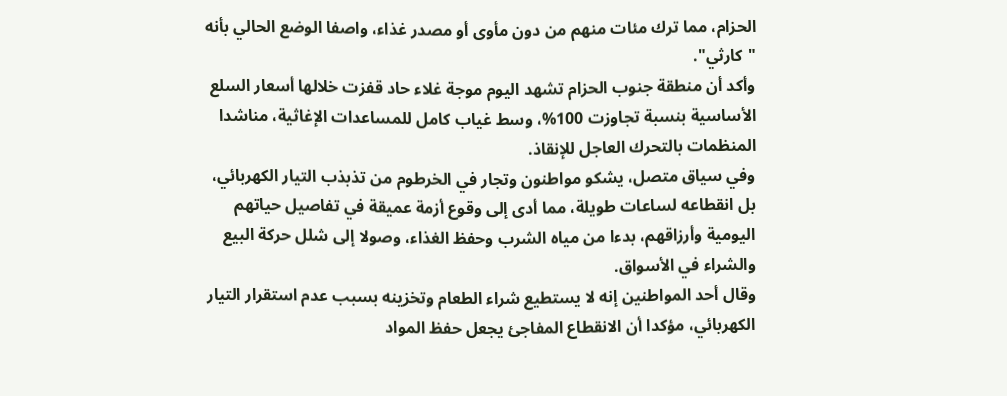الحزام، مما ترك مئات منهم من دون مأوى أو مصدر غذاء، واصفا الوضع الحالي بأنه "كارثي".
وأكد أن منطقة جنوب الحزام تشهد اليوم موجة غلاء حاد قفزت خلالها أسعار السلع الأساسية بنسبة تجاوزت 100%، وسط غياب كامل للمساعدات الإغاثية، مناشدا المنظمات بالتحرك العاجل للإنقاذ.
وفي سياق متصل، يشكو مواطنون وتجار في الخرطوم من تذبذب التيار الكهربائي، بل انقطاعه لساعات طويلة، مما أدى إلى وقوع أزمة عميقة في تفاصيل حياتهم اليومية وأرزاقهم، بدءا من مياه الشرب وحفظ الغذاء، وصولا إلى شلل حركة البيع والشراء في الأسواق.
وقال أحد المواطنين إنه لا يستطيع شراء الطعام وتخزينه بسبب عدم استقرار التيار الكهربائي، مؤكدا أن الانقطاع المفاجئ يجعل حفظ المواد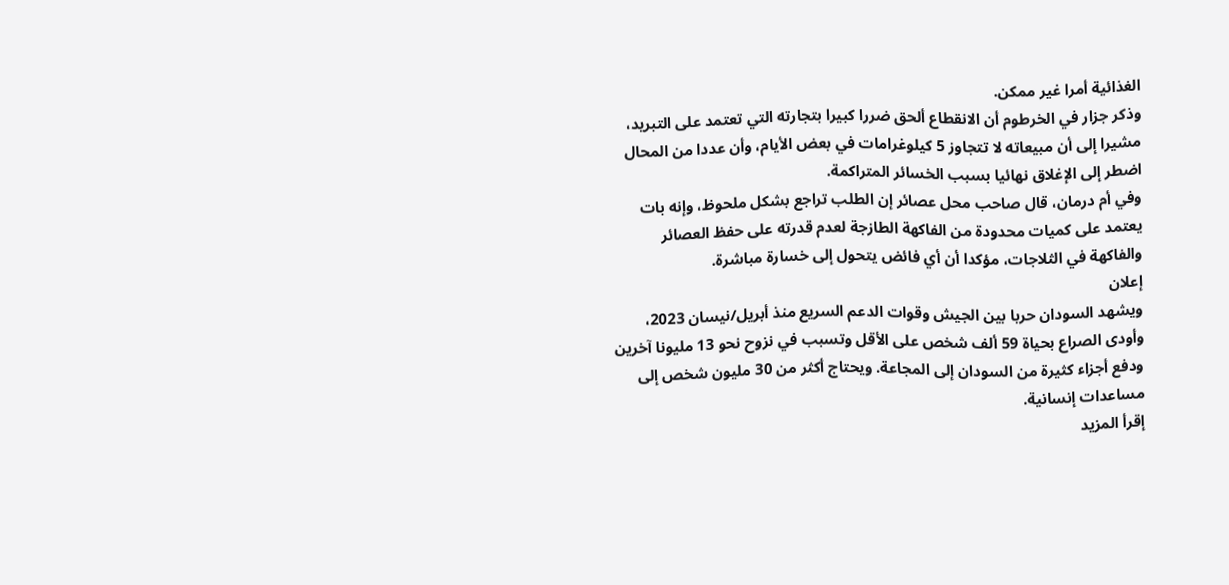الغذائية أمرا غير ممكن.
وذكر جزار في الخرطوم أن الانقطاع ألحق ضررا كبيرا بتجارته التي تعتمد على التبريد، مشيرا إلى أن مبيعاته لا تتجاوز 5 كيلوغرامات في بعض الأيام، وأن عددا من المحال اضطر إلى الإغلاق نهائيا بسبب الخسائر المتراكمة.
وفي أم درمان، قال صاحب محل عصائر إن الطلب تراجع بشكل ملحوظ، وإنه بات يعتمد على كميات محدودة من الفاكهة الطازجة لعدم قدرته على حفظ العصائر والفاكهة في الثلاجات، مؤكدا أن أي فائض يتحول إلى خسارة مباشرة.
إعلان
ويشهد السودان حربا بين الجيش وقوات الدعم السريع منذ أبريل/نيسان 2023، وأودى الصراع بحياة 59 ألف شخص على الأقل وتسبب في نزوح نحو 13 مليونا آخرين ودفع أجزاء كثيرة من السودان إلى المجاعة. ويحتاج أكثر من 30 مليون شخص إلى مساعدات إنسانية.
إقرأ المزيد